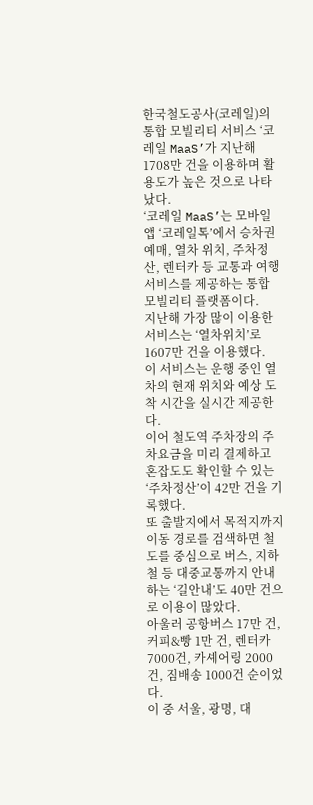한국철도공사(코레일)의 통합 모빌리티 서비스 ‘코레일 MaaS’가 지난해 1708만 건을 이용하며 활용도가 높은 것으로 나타났다.
‘코레일 MaaS’는 모바일 앱 ‘코레일톡’에서 승차권 예매, 열차 위치, 주차정산, 렌터카 등 교통과 여행 서비스를 제공하는 통합 모빌리티 플랫폼이다.
지난해 가장 많이 이용한 서비스는 ‘열차위치’로 1607만 건을 이용했다.
이 서비스는 운행 중인 열차의 현재 위치와 예상 도착 시간을 실시간 제공한다.
이어 철도역 주차장의 주차요금을 미리 결제하고 혼잡도도 확인할 수 있는 ‘주차정산’이 42만 건을 기록했다.
또 출발지에서 목적지까지 이동 경로를 검색하면 철도를 중심으로 버스, 지하철 등 대중교통까지 안내하는 ‘길안내’도 40만 건으로 이용이 많았다.
아울러 공항버스 17만 건, 커피&빵 1만 건, 렌터카 7000건, 카셰어링 2000건, 짐배송 1000건 순이었다.
이 중 서울, 광명, 대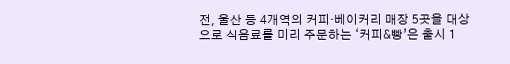전, 울산 등 4개역의 커피·베이커리 매장 5곳을 대상으로 식음료를 미리 주문하는 ‘커피&빵’은 출시 1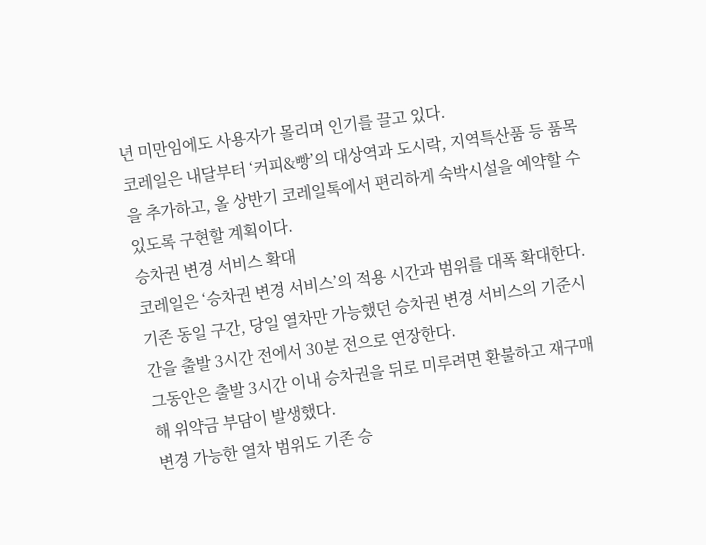년 미만임에도 사용자가 몰리며 인기를 끌고 있다.
코레일은 내달부터 ‘커피&빵’의 대상역과 도시락, 지역특산품 등 품목을 추가하고, 올 상반기 코레일톡에서 편리하게 숙박시설을 예약할 수 있도록 구현할 계획이다.
승차권 변경 서비스 확대
코레일은 ‘승차권 변경 서비스’의 적용 시간과 범위를 대폭 확대한다.
기존 동일 구간, 당일 열차만 가능했던 승차권 변경 서비스의 기준시간을 출발 3시간 전에서 30분 전으로 연장한다.
그동안은 출발 3시간 이내 승차권을 뒤로 미루려면 환불하고 재구매해 위약금 부담이 발생했다.
변경 가능한 열차 범위도 기존 승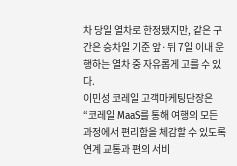차 당일 열차로 한정됐지만, 같은 구간은 승차일 기준 앞·뒤 7일 이내 운행하는 열차 중 자유롭게 고를 수 있다.
이민성 코레일 고객마케팅단장은 “코레일 MaaS를 통해 여행의 모든 과정에서 편리함을 체감할 수 있도록 연계 교통과 편의 서비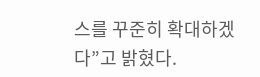스를 꾸준히 확대하겠다”고 밝혔다.